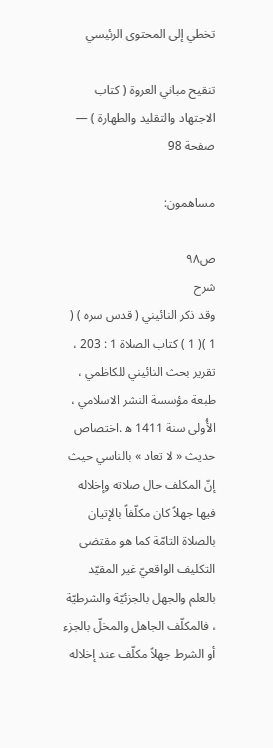تخطي إلى المحتوى الرئيسي

تنقيح مباني العروة ( كتاب الاجتهاد والتقليد والطهارة ) — صفحة 98

مساهمون:

ص٩٨
شرح
وقد ذكر النائيني ( قدس سره ) ( 1 )( 1 ) كتاب الصلاة 1 : 203 ، تقرير بحث النائيني للكاظمي ، طبعة مؤسسة النشر الاسلامي ، الأُولى سنة 1411 ه‍ .اختصاص حديث « لا تعاد » بالناسي حيث إنّ المكلف حال صلاته وإخلاله فيها جهلاً كان مكلّفاً بالإتيان بالصلاة التامّة كما هو مقتضى التكليف الواقعيّ غير المقيّد بالعلم والجهل بالجزئيّة والشرطيّة ، فالمكلّف الجاهل والمخلّ بالجزء أو الشرط جهلاً مكلّف عند إخلاله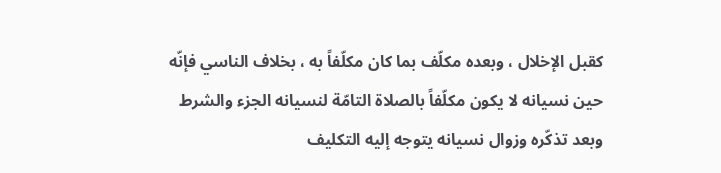كقبل الإخلال ، وبعده مكلّف بما كان مكلّفاً به ، بخلاف الناسي فإنّه حين نسيانه لا يكون مكلّفاً بالصلاة التامّة لنسيانه الجزء والشرط وبعد تذكّره وزوال نسيانه يتوجه إليه التكليف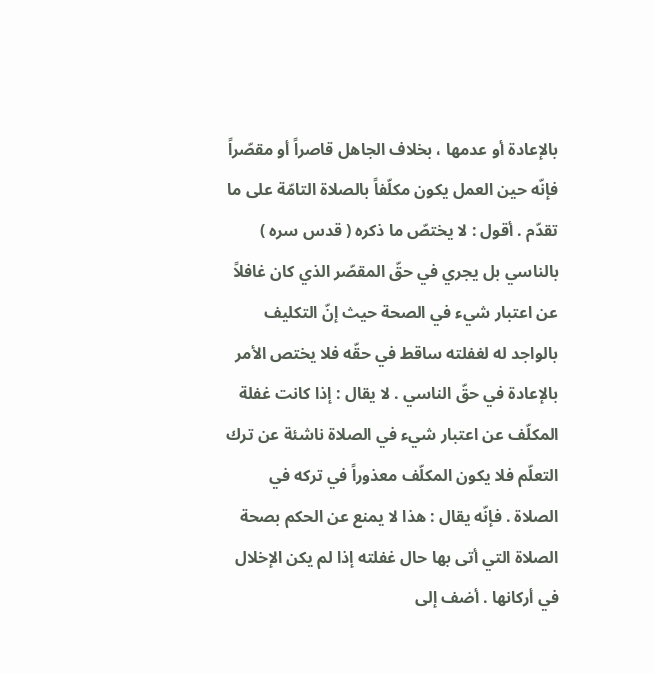بالإعادة أو عدمها ، بخلاف الجاهل قاصراً أو مقصّراً فإنّه حين العمل يكون مكلّفاً بالصلاة التامّة على ما تقدّم . أقول : لا يختصّ ما ذكره ( قدس سره ) بالناسي بل يجري في حقّ المقصّر الذي كان غافلاً عن اعتبار شيء في الصحة حيث إنّ التكليف بالواجد له لغفلته ساقط في حقّه فلا يختص الأمر بالإعادة في حقّ الناسي . لا يقال : إذا كانت غفلة المكلّف عن اعتبار شيء في الصلاة ناشئة عن ترك التعلّم فلا يكون المكلّف معذوراً في تركه في الصلاة . فإنّه يقال : هذا لا يمنع عن الحكم بصحة الصلاة التي أتى بها حال غفلته إذا لم يكن الإخلال في أركانها . أضف إلى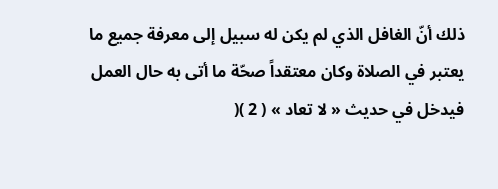ذلك أنّ الغافل الذي لم يكن له سبيل إلى معرفة جميع ما يعتبر في الصلاة وكان معتقداً صحّة ما أتى به حال العمل فيدخل في حديث « لا تعاد » ( 2 )(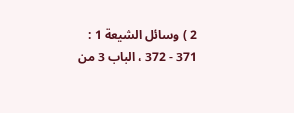2 ) وسائل الشيعة 1 : 371 - 372 ، الباب 3 من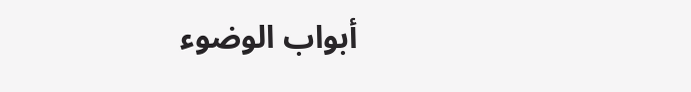أبواب الوضوء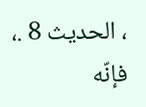، الحديث 8 .، فإنّه